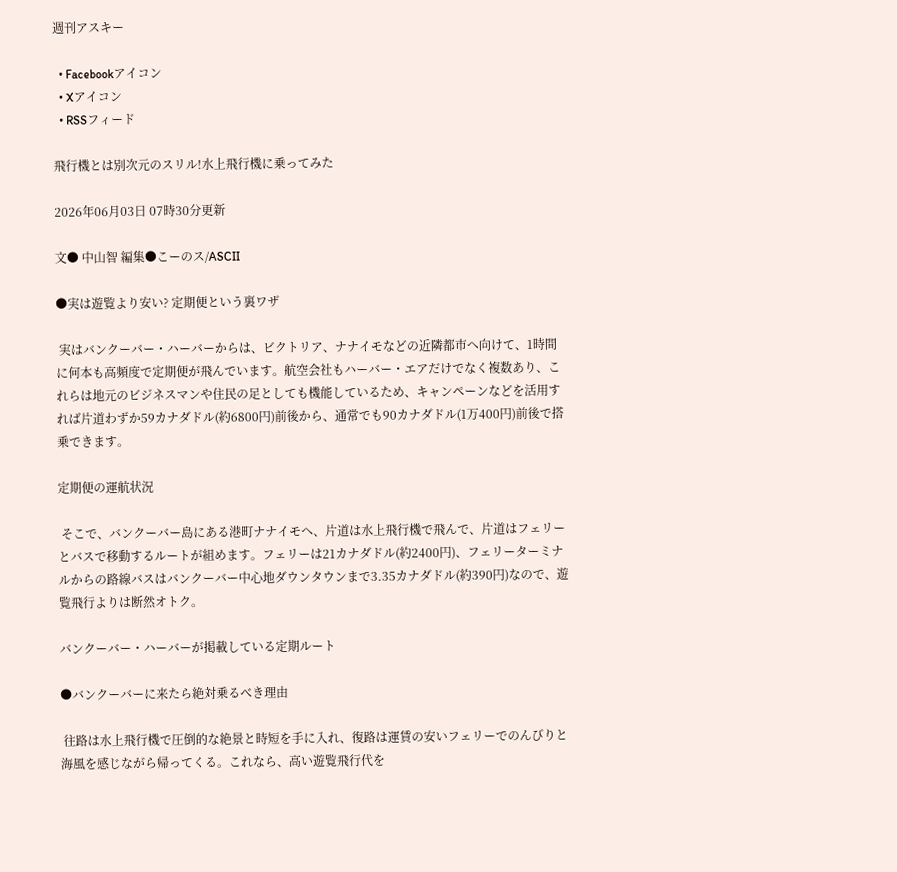週刊アスキー

  • Facebookアイコン
  • Xアイコン
  • RSSフィード

飛行機とは別次元のスリル!水上飛行機に乗ってみた

2026年06月03日 07時30分更新

文● 中山智 編集●こーのス/ASCII

●実は遊覧より安い? 定期便という裏ワザ

 実はバンクーバー・ハーバーからは、ビクトリア、ナナイモなどの近隣都市へ向けて、1時間に何本も高頻度で定期便が飛んでいます。航空会社もハーバー・エアだけでなく複数あり、これらは地元のビジネスマンや住民の足としても機能しているため、キャンペーンなどを活用すれば片道わずか59カナダドル(約6800円)前後から、通常でも90カナダドル(1万400円)前後で搭乗できます。

定期便の運航状況

 そこで、バンクーバー島にある港町ナナイモへ、片道は水上飛行機で飛んで、片道はフェリーとバスで移動するルートが組めます。フェリーは21カナダドル(約2400円)、フェリーターミナルからの路線バスはバンクーバー中心地ダウンタウンまで3.35カナダドル(約390円)なので、遊覧飛行よりは断然オトク。

バンクーバー・ハーバーが掲載している定期ルート

●バンクーバーに来たら絶対乗るべき理由

 往路は水上飛行機で圧倒的な絶景と時短を手に入れ、復路は運賃の安いフェリーでのんびりと海風を感じながら帰ってくる。これなら、高い遊覧飛行代を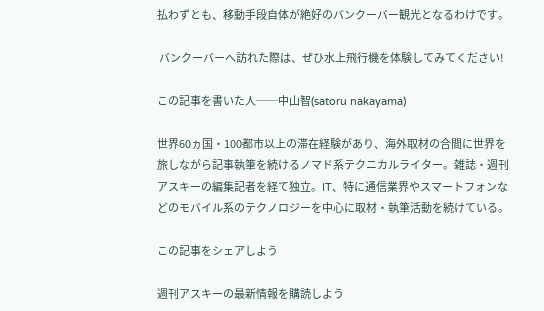払わずとも、移動手段自体が絶好のバンクーバー観光となるわけです。

 バンクーバーへ訪れた際は、ぜひ水上飛行機を体験してみてください!

この記事を書いた人──中山智(satoru nakayama)

世界60ヵ国・100都市以上の滞在経験があり、海外取材の合間に世界を旅しながら記事執筆を続けるノマド系テクニカルライター。雑誌・週刊アスキーの編集記者を経て独立。IT、特に通信業界やスマートフォンなどのモバイル系のテクノロジーを中心に取材・執筆活動を続けている。

この記事をシェアしよう

週刊アスキーの最新情報を購読しよう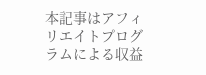本記事はアフィリエイトプログラムによる収益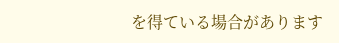を得ている場合があります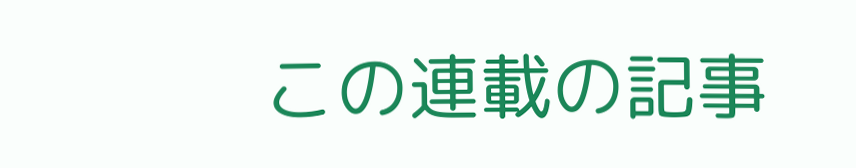この連載の記事